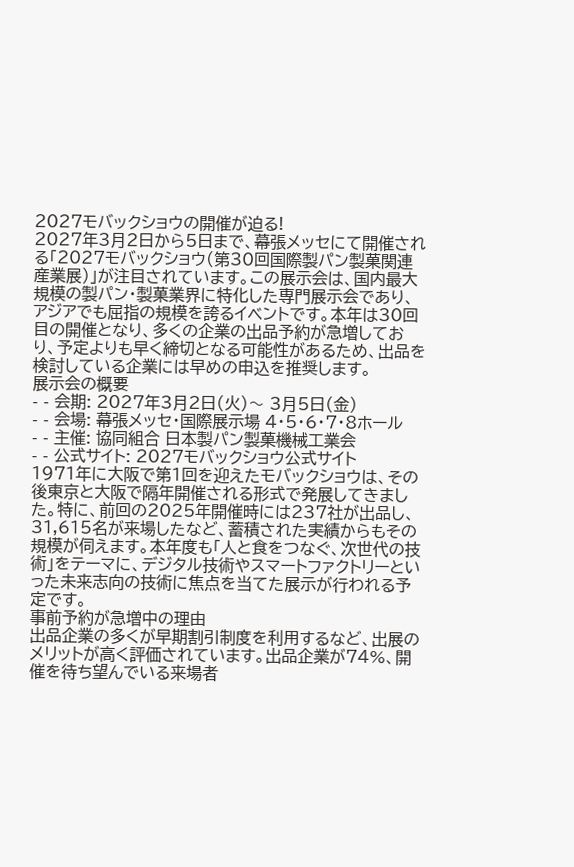2027モバックショウの開催が迫る!
2027年3月2日から5日まで、幕張メッセにて開催される「2027モバックショウ(第30回国際製パン製菓関連産業展)」が注目されています。この展示会は、国内最大規模の製パン・製菓業界に特化した専門展示会であり、アジアでも屈指の規模を誇るイベントです。本年は30回目の開催となり、多くの企業の出品予約が急増しており、予定よりも早く締切となる可能性があるため、出品を検討している企業には早めの申込を推奨します。
展示会の概要
- - 会期: 2027年3月2日(火)〜 3月5日(金)
- - 会場: 幕張メッセ・国際展示場 4・5・6・7・8ホール
- - 主催: 協同組合 日本製パン製菓機械工業会
- - 公式サイト: 2027モバックショウ公式サイト
1971年に大阪で第1回を迎えたモバックショウは、その後東京と大阪で隔年開催される形式で発展してきました。特に、前回の2025年開催時には237社が出品し、31,615名が来場したなど、蓄積された実績からもその規模が伺えます。本年度も「人と食をつなぐ、次世代の技術」をテーマに、デジタル技術やスマートファクトリーといった未来志向の技術に焦点を当てた展示が行われる予定です。
事前予約が急増中の理由
出品企業の多くが早期割引制度を利用するなど、出展のメリットが高く評価されています。出品企業が74%、開催を待ち望んでいる来場者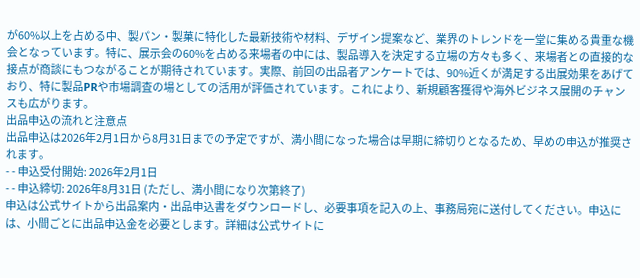が60%以上を占める中、製パン・製菓に特化した最新技術や材料、デザイン提案など、業界のトレンドを一堂に集める貴重な機会となっています。特に、展示会の60%を占める来場者の中には、製品導入を決定する立場の方々も多く、来場者との直接的な接点が商談にもつながることが期待されています。実際、前回の出品者アンケートでは、90%近くが満足する出展効果をあげており、特に製品PRや市場調査の場としての活用が評価されています。これにより、新規顧客獲得や海外ビジネス展開のチャンスも広がります。
出品申込の流れと注意点
出品申込は2026年2月1日から8月31日までの予定ですが、満小間になった場合は早期に締切りとなるため、早めの申込が推奨されます。
- - 申込受付開始: 2026年2月1日
- - 申込締切: 2026年8月31日 (ただし、満小間になり次第終了)
申込は公式サイトから出品案内・出品申込書をダウンロードし、必要事項を記入の上、事務局宛に送付してください。申込には、小間ごとに出品申込金を必要とします。詳細は公式サイトに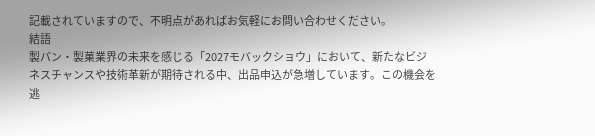記載されていますので、不明点があればお気軽にお問い合わせください。
結語
製パン・製菓業界の未来を感じる「2027モバックショウ」において、新たなビジネスチャンスや技術革新が期待される中、出品申込が急増しています。この機会を逃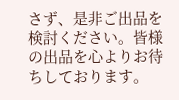さず、是非ご出品を検討ください。皆様の出品を心よりお待ちしております。